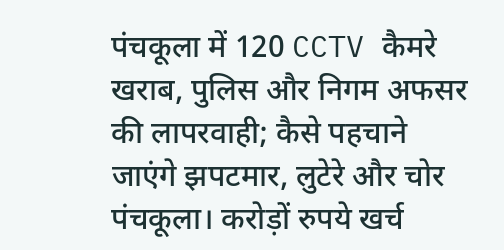पंचकूला में 120 CCTV कैमरे खराब, पुलिस और निगम अफसर की लापरवाही; कैसे पहचाने जाएंगे झपटमार, लुटेरे और चोर
पंचकूला। करोड़ों रुपये खर्च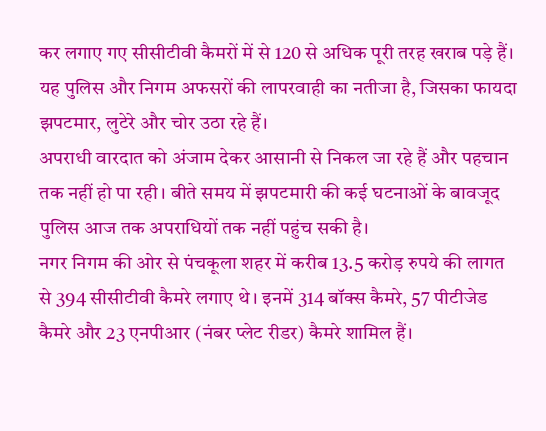कर लगाए गए सीसीटीवी कैमरों में से 120 से अधिक पूरी तरह खराब पड़े हैं। यह पुलिस और निगम अफसरों की लापरवाही का नतीजा है, जिसका फायदा झपटमार, लुटेरे और चोर उठा रहे हैं।
अपराधी वारदात को अंजाम देकर आसानी से निकल जा रहे हैं और पहचान तक नहीं हो पा रही। बीते समय में झपटमारी की कई घटनाओं के बावजूद पुलिस आज तक अपराधियों तक नहीं पहुंच सकी है।
नगर निगम की ओर से पंचकूला शहर में करीब 13.5 करोड़ रुपये की लागत से 394 सीसीटीवी कैमरे लगाए थे। इनमें 314 बॉक्स कैमरे, 57 पीटीजेड कैमरे और 23 एनपीआर (नंबर प्लेट रीडर) कैमरे शामिल हैं।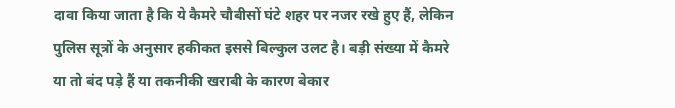दावा किया जाता है कि ये कैमरे चौबीसों घंटे शहर पर नजर रखे हुए हैं, लेकिन पुलिस सूत्रों के अनुसार हकीकत इससे बिल्कुल उलट है। बड़ी संख्या में कैमरे या तो बंद पड़े हैं या तकनीकी खराबी के कारण बेकार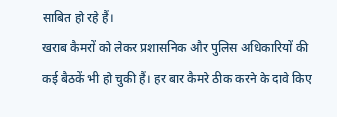साबित हो रहे हैं।
खराब कैमरों को लेकर प्रशासनिक और पुलिस अधिकारियों की कई बैठकें भी हो चुकी हैं। हर बार कैमरे ठीक करने के दावे किए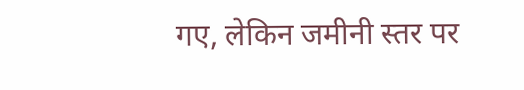गए, लेकिन जमीनी स्तर पर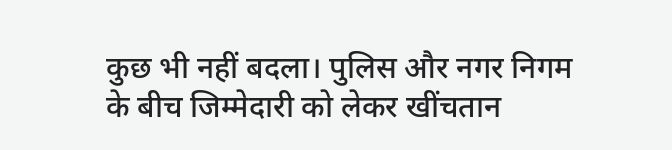कुछ भी नहीं बदला। पुलिस और नगर निगम के बीच जिम्मेदारी को लेकर खींचतान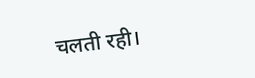चलती रही।